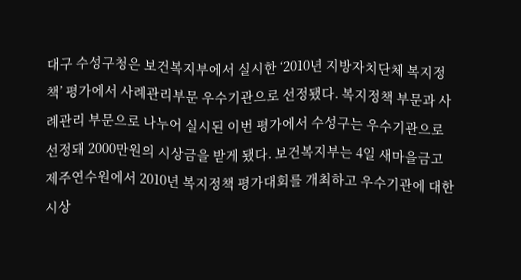대구 수성구청은 보건복지부에서 실시한 ‘2010년 지방자치단체 복지정책’ 평가에서 사례관리부문 우수기관으로 선정됐다. 복지정책 부문과 사례관리 부문으로 나누어 실시된 이번 평가에서 수성구는 우수기관으로 선정돼 2000만원의 시상금을 받게 됐다. 보건복지부는 4일 새마을금고 제주연수원에서 2010년 복지정책 평가대회를 개최하고 우수기관에 대한 시상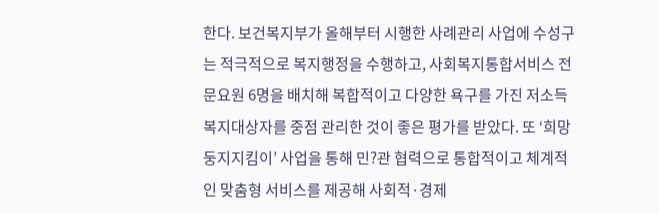한다. 보건복지부가 올해부터 시행한 사례관리 사업에 수성구는 적극적으로 복지행정을 수행하고, 사회복지통합서비스 전문요원 6명을 배치해 복합적이고 다양한 욕구를 가진 저소득 복지대상자를 중점 관리한 것이 좋은 평가를 받았다. 또 ‘희망둥지지킴이’ 사업을 통해 민?관 협력으로 통합적이고 체계적인 맞춤형 서비스를 제공해 사회적·경제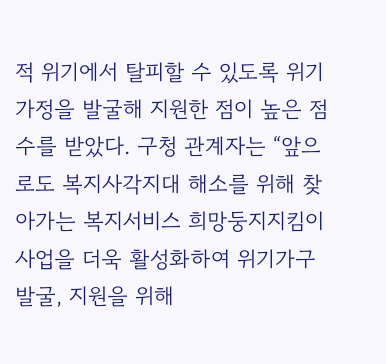적 위기에서 탈피할 수 있도록 위기가정을 발굴해 지원한 점이 높은 점수를 받았다. 구청 관계자는 “앞으로도 복지사각지대 해소를 위해 찾아가는 복지서비스 희망둥지지킴이 사업을 더욱 활성화하여 위기가구 발굴, 지원을 위해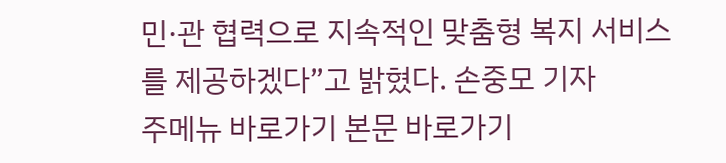민·관 협력으로 지속적인 맞춤형 복지 서비스를 제공하겠다”고 밝혔다. 손중모 기자
주메뉴 바로가기 본문 바로가기